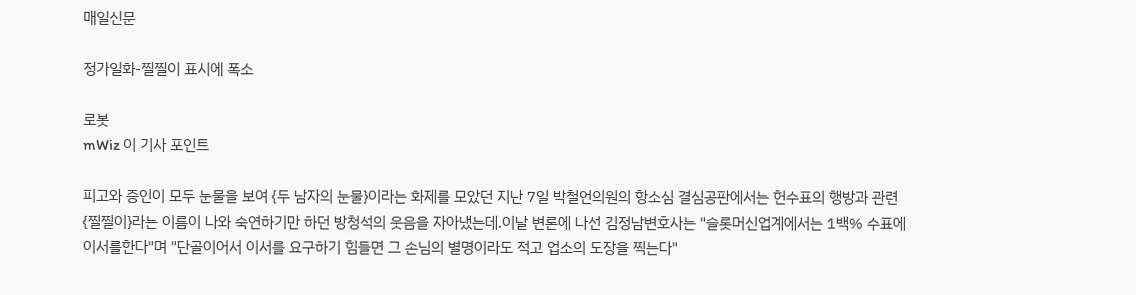매일신문

정가일화-찔찔이 표시에 폭소

로봇
mWiz 이 기사 포인트

피고와 증인이 모두 눈물을 보여 {두 남자의 눈물}이라는 화제를 모았던 지난 7일 박철언의원의 항소심 결심공판에서는 헌수표의 행방과 관련 {찔찔이}라는 이름이 나와 숙연하기만 하던 방청석의 웃음을 자아냈는데.이날 변론에 나선 김정남변호사는 "슬롯머신업계에서는 1백% 수표에 이서를한다"며 "단골이어서 이서를 요구하기 힘들면 그 손님의 별명이라도 적고 업소의 도장을 찍는다"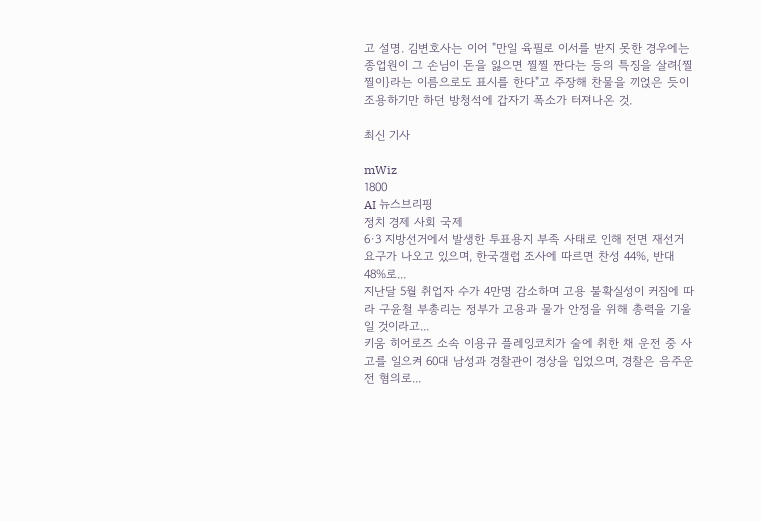고 설명. 김변호사는 이어 "만일 육필로 이서를 받지 못한 경우에는 종업원이 그 손님이 돈을 잃으면 찔찔 짠다는 등의 특징을 살려{찔찔이}라는 이름으로도 표시를 한다"고 주장해 찬물을 끼얹은 듯이 조용하기만 하던 방청석에 갑자기 폭소가 터져나온 것.

최신 기사

mWiz
1800
AI 뉴스브리핑
정치 경제 사회 국제
6·3 지방선거에서 발생한 투표용지 부족 사태로 인해 전면 재선거 요구가 나오고 있으며, 한국갤럽 조사에 따르면 찬성 44%, 반대 48%로...
지난달 5월 취업자 수가 4만명 감소하며 고용 불확실성이 커짐에 따라 구윤철 부총리는 정부가 고용과 물가 안정을 위해 총력을 기울일 것이라고...
키움 히어로즈 소속 이용규 플레잉코치가 술에 취한 채 운전 중 사고를 일으켜 60대 남성과 경찰관이 경상을 입었으며, 경찰은 음주운전 혐의로...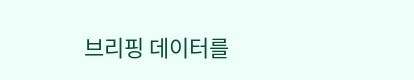브리핑 데이터를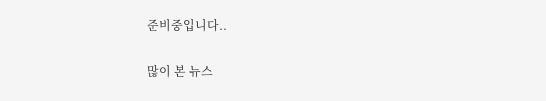준비중입니다..

많이 본 뉴스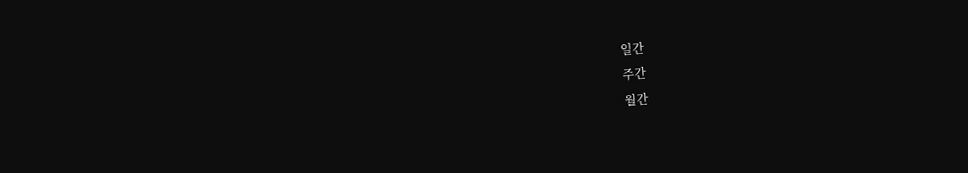일간
주간
월간